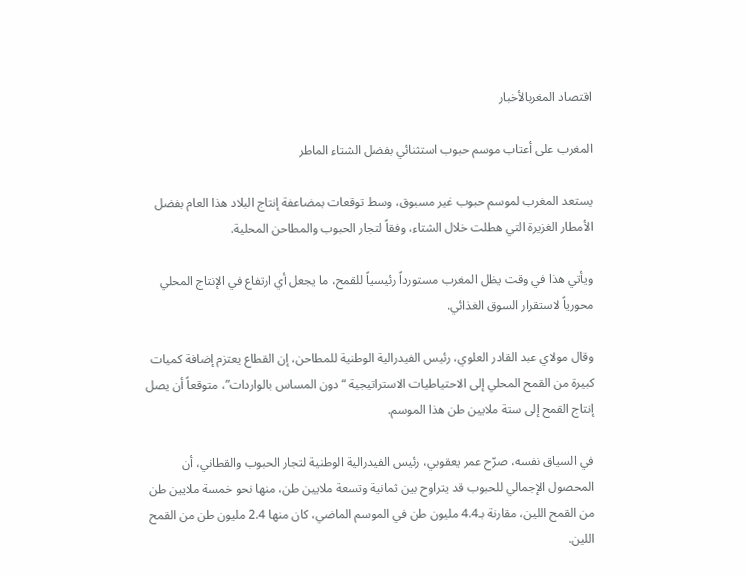اقتصاد المغربالأخبار

المغرب على أعتاب موسم حبوب استثنائي بفضل الشتاء الماطر

يستعد المغرب لموسم حبوب غير مسبوق، وسط توقعات بمضاعفة إنتاج البلاد هذا العام بفضل الأمطار الغزيرة التي هطلت خلال الشتاء، وفقاً لتجار الحبوب والمطاحن المحلية.

ويأتي هذا في وقت يظل المغرب مستورداً رئيسياً للقمح، ما يجعل أي ارتفاع في الإنتاج المحلي محورياً لاستقرار السوق الغذائي.

وقال مولاي عبد القادر العلوي، رئيس الفيدرالية الوطنية للمطاحن، إن القطاع يعتزم إضافة كميات كبيرة من القمح المحلي إلى الاحتياطيات الاستراتيجية “دون المساس بالواردات”، متوقعاً أن يصل إنتاج القمح إلى ستة ملايين طن هذا الموسم.

في السياق نفسه، صرّح عمر يعقوبي، رئيس الفيدرالية الوطنية لتجار الحبوب والقطاني، أن المحصول الإجمالي للحبوب قد يتراوح بين ثمانية وتسعة ملايين طن، منها نحو خمسة ملايين طن من القمح اللين، مقارنة بـ4.4 مليون طن في الموسم الماضي، كان منها 2.4 مليون طن من القمح اللين.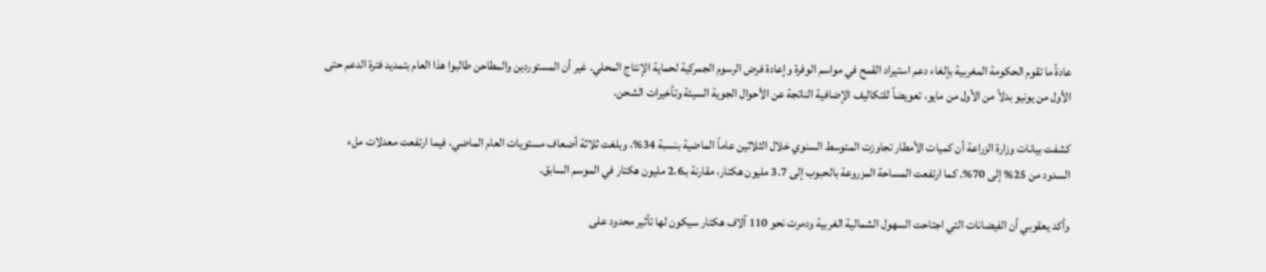عادةً ما تقوم الحكومة المغربية بإلغاء دعم استيراد القمح في مواسم الوفرة وإعادة فرض الرسوم الجمركية لحماية الإنتاج المحلي. غير أن المستوردين والمطاحن طالبوا هذا العام بتمديد فترة الدعم حتى الأول من يونيو بدلاً من الأول من مايو، تعويضاً للتكاليف الإضافية الناتجة عن الأحوال الجوية السيئة وتأخيرات الشحن.

كشفت بيانات وزارة الزراعة أن كميات الأمطار تجاوزت المتوسط السنوي خلال الثلاثين عاماً الماضية بنسبة 34%، وبلغت ثلاثة أضعاف مستويات العام الماضي، فيما ارتفعت معدلات ملء السدود من 25% إلى 70%. كما ارتفعت المساحة المزروعة بالحبوب إلى 3.7 مليون هكتار، مقارنة بـ2.6 مليون هكتار في الموسم السابق.

وأكد يعقوبي أن الفيضانات التي اجتاحت السهول الشمالية الغربية ودمرت نحو 110 آلاف هكتار سيكون لها تأثير محدود على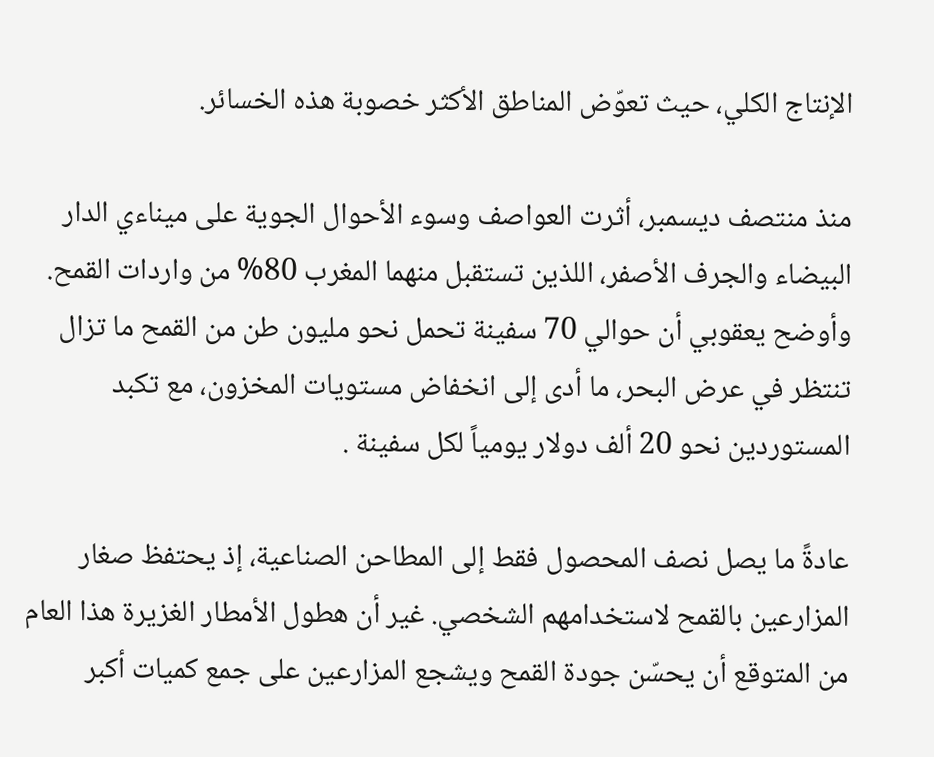الإنتاج الكلي، حيث تعوّض المناطق الأكثر خصوبة هذه الخسائر.

منذ منتصف ديسمبر، أثرت العواصف وسوء الأحوال الجوية على ميناءي الدار البيضاء والجرف الأصفر، اللذين تستقبل منهما المغرب 80% من واردات القمح. وأوضح يعقوبي أن حوالي 70 سفينة تحمل نحو مليون طن من القمح ما تزال تنتظر في عرض البحر، ما أدى إلى انخفاض مستويات المخزون، مع تكبد المستوردين نحو 20 ألف دولار يومياً لكل سفينة .

عادةً ما يصل نصف المحصول فقط إلى المطاحن الصناعية، إذ يحتفظ صغار المزارعين بالقمح لاستخدامهم الشخصي. غير أن هطول الأمطار الغزيرة هذا العام من المتوقع أن يحسّن جودة القمح ويشجع المزارعين على جمع كميات أكبر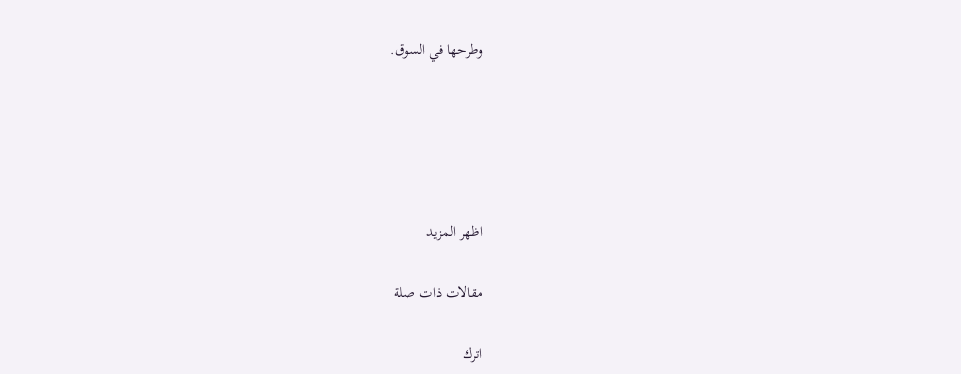وطرحها في السوق.





اظهر المزيد

مقالات ذات صلة

اترك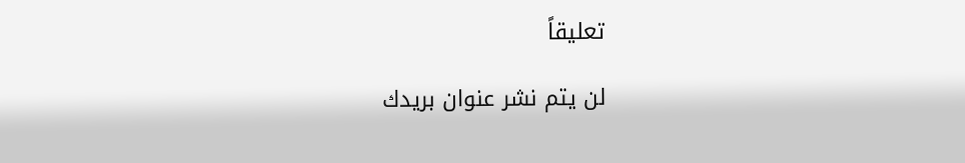تعليقاً

لن يتم نشر عنوان بريدك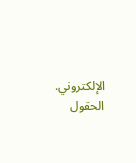الإلكتروني. الحقول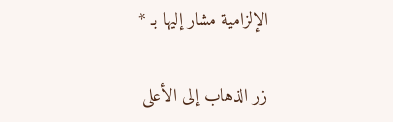الإلزامية مشار إليها بـ *

زر الذهاب إلى الأعلى